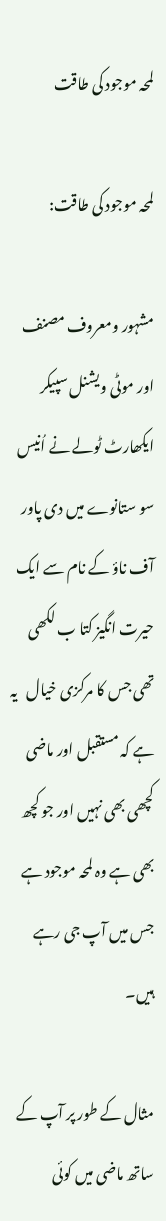لمحہ موجود کی طاقت

لمحہ موجود کی طاقت:

مشہور ومعروف مصنف اور موٹی ویشنل سپیکر ایکھارٹ ٹولے نے اُنیس سو ستانوے میں دی پاور آف ناؤ کے نام سے ایک حیرت انگیز کتا ب لکھی تھی جس کا مرکزی خیال   یہ ہے کہ مستقبل اور ماضی کچھی بھی نہیں اور جو کچھ بھی ہے وہ لمحہ موجود ہے جس میں آپ جی رہے ہیں۔

مثال کے طور پر آپ کے ساتھ ماضی میں کوئی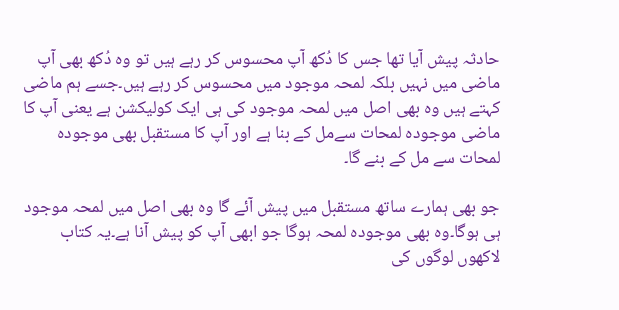حادثہ پیش آیا تھا جس کا دُکھ آپ محسوس کر رہے ہیں تو وہ دُکھ بھی آپ ماضی میں نہیں بلکہ لمحہ موجود میں محسوس کر رہے ہیں۔جسے ہم ماضی کہتے ہیں وہ بھی اصل میں لمحہ موجود کی ہی ایک کولیکشن ہے یعنی آپ کا ماضی موجودہ لمحات سےمل کے بنا ہے اور آپ کا مستقبل بھی موجودہ لمحات سے مل کے بنے گا۔

جو بھی ہمارے ساتھ مستقبل میں پیش آئے گا وہ بھی اصل میں لمحہ موجود ہی ہوگا۔وہ بھی موجودہ لمحہ ہوگا جو ابھی آپ کو پیش آنا ہے۔یہ کتاب لاکھوں لوگوں کی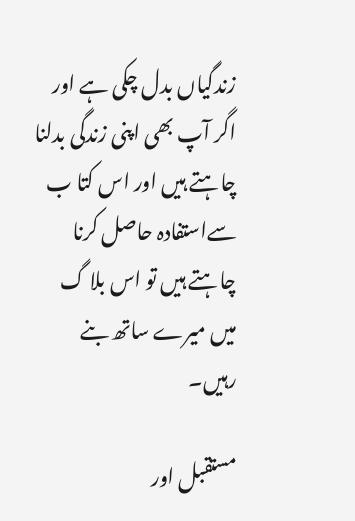زندگیاں بدل چکی ہے اور اگر آپ بھی اپنی زندگی بدلنا چاہتے ہیں اور اس کتا ب سےاستفادہ حاصل کرنا چاہتے ہیں تو اس بلا گ میں میرے ساتھ بنے رہیں۔

مستقبل اور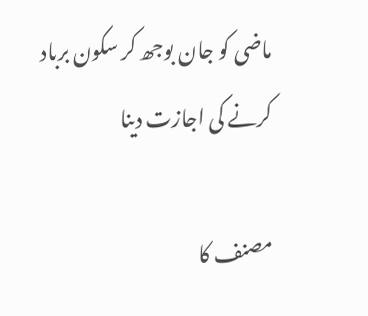ماضی کو جان بوجھ کر سکون برباد کرنے کی اجازت دینا

مصنف کا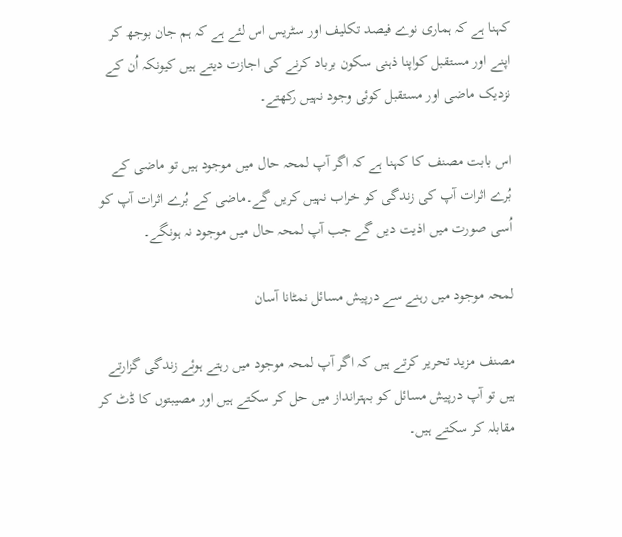کہنا ہے کہ ہماری نوے فیصد تکلیف اور سٹریس اس لئے ہے کہ ہم جان بوجھ کر اپنے اور مستقبل کواپنا ذہنی سکون برباد کرنے کی اجازت دیتے ہیں کیونکہ اُن کے نزدیک ماضی اور مستقبل کوئی وجود نہیں رکھتے۔

اس بابت مصنف کا کہنا ہے کہ اگر آپ لمحہ حال میں موجود ہیں تو ماضی کے بُرے اثرات آپ کی زندگی کو خراب نہیں کریں گے۔ماضی کے بُرے اثرات آپ کو اُسی صورت میں اذیت دیں گے جب آپ لمحہ حال میں موجود نہ ہونگے۔

لمحہ موجود میں رہنے سے درپیش مسائل نمٹانا آسان

مصنف مزید تحریر کرتے ہیں کہ اگر آپ لمحہ موجود میں رہتے ہوئے زندگی گزارتے ہیں تو آپ درپیش مسائل کو بہترانداز میں حل کر سکتے ہیں اور مصیبتوں کا ڈٹ کر مقابلہ کر سکتے ہیں۔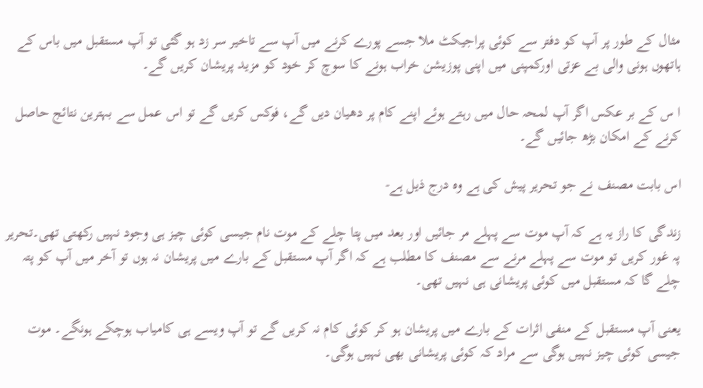مثال کے طور پر آپ کو دفتر سے کوئی پراجیکٹ ملا جسے پورے کرنے میں آپ سے تاخیر سر زد ہو گئی تو آپ مستقبل میں باس کے ہاتھوں ہونی والی بے عزتی اورکمپنی میں اپنی پوزیشن خراب ہونے کا سوچ کر خود کو مزید پریشان کریں گے۔

ا س کے بر عکس اگر آپ لمحہ حال میں رہتے ہوئے اپنے کام پر دھیان دیں گے، فوکس کریں گے تو اس عمل سے بہترین نتائج حاصل کرنے کے امکان بڑھ جائیں گے۔

اس بابت مصنف نے جو تحریر پیش کی ہے وہ درج ذیل ہے-

زندگی کا راز یہ ہے کہ آپ موت سے پہلے مر جائیں اور بعد میں پتا چلے کے موت نام جیسی کوئی چیز ہی وجود نہیں رکھتی تھی۔تحریر پہ غور کریں تو موت سے پہلے مرنے سے مصنف کا مطلب ہے کہ اگر آپ مستقبل کے بارے میں پریشان نہ ہوں تو آخر میں آپ کو پتہ چلے گا کہ مستقبل میں کوئی پریشانی ہی نہیں تھی۔

یعنی آپ مستقبل کے منفی اثرات کے بارے میں پریشان ہو کر کوئی کام نہ کریں گے تو آپ ویسے ہی کامیاب ہوچکے ہونگے۔ موت جیسی کوئی چیز نہیں ہوگی سے مراد کہ کوئی پریشانی بھی نہیں ہوگی۔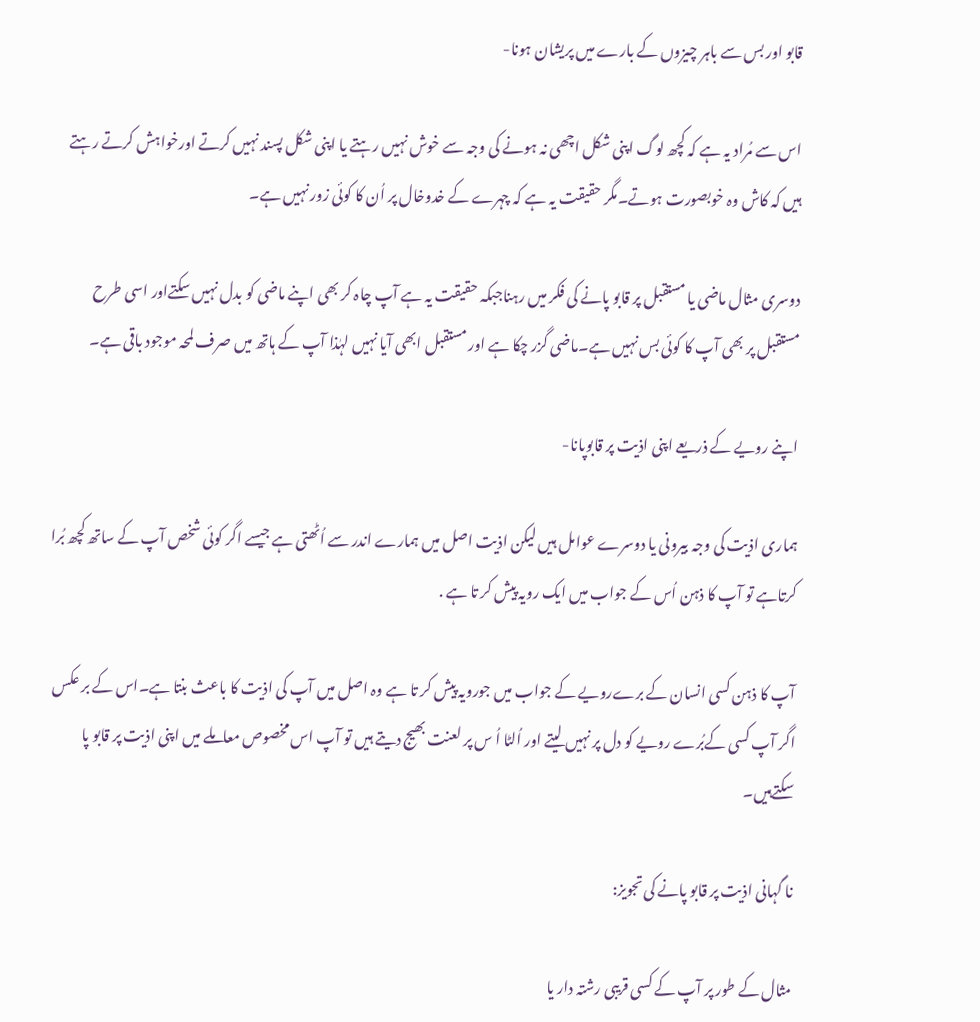قابو اور بس سے باہر چیزوں کے بارے میں پریشان ہونا-

اس سے مُراد یہ ہے کہ کچھ لوگ اپنی شکل اچھی نہ ہونے کی وجہ سے خوش نہیں رہتے یا اپنی شکل پسند نہیں کرتے اورخواہش کرتے رہتے ہیں کہ کاش وہ خوبصورت ہوتے۔مگر حقیقت یہ ہے کہ چہرے کے خدوخال پر اُن کا کوئی زور نہیں ہے۔

دوسری مثال ماضی یا مستقبل پر قابو پانے کی فکر میں رہناجبکہ حقیقت یہ ہے آپ چاہ کر بھی اپنے ماضی کو بدل نہیں سکتےاور اسی طرح مستقبل پر بھی آپ کا کوئی بس نہیں ہے۔ماضی گزر چکا ہے اور مستقبل ابھی آیا نہیں لہٰذا آپ کے ہاتھ میں صرف لمحہ موجود باقی ہے۔

اپنے رویے کے ذریعے اپنی اذیت پر قابوپانا-

ہماری اذیت کی وجہ بیرونی یا دوسرے عوامل ہیں لیکن اذیت اصل میں ہمارے اندر سے اُٹھتی ہے جیسے اگر کوئی شخص آپ کے ساتھ کچھ بُرا کرتاہے تو آپ کا ذہن اُس کے جواب میں ایک رویہ پیش کر تا ہے .

آپ کا ذہن کسی انسان کے برےرویے کے جواب میں جورویہ پیش کر تا ہے وہ اصل میں آپ کی اذیت کا باعث بنتا ہے۔اس کے بر عکس اگر آپ کسی کےبُرے رویے کو دل پر نہیں لیتے اور اُلٹا اُ س پر لعنت بھیج دیتے ہیں تو آپ اس مخصوص معاملے میں اپنی اذیت پر قابو پا سکتےہیں۔

نا گہانی اذیت پر قابو پانے کی تجویز:

مثال کے طور پر آپ کے کسی قریبی رشتہ دار یا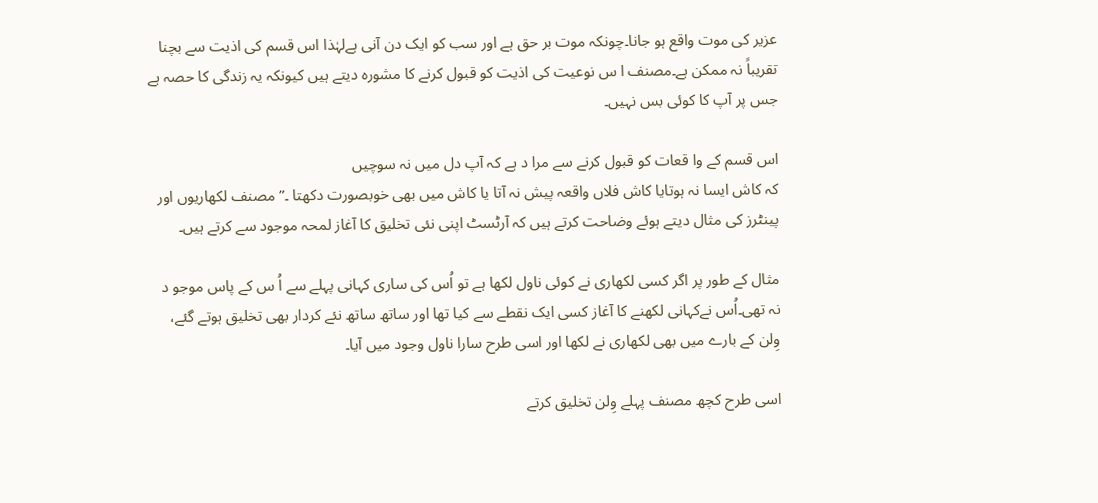عزیر کی موت واقع ہو جانا۔چونکہ موت بر حق ہے اور سب کو ایک دن آنی ہےلہٰذا اس قسم کی اذیت سے بچنا تقریباً نہ ممکن ہے۔مصنف ا س نوعیت کی اذیت کو قبول کرنے کا مشورہ دیتے ہیں کیونکہ یہ زندگی کا حصہ ہے جس پر آپ کا کوئی بس نہیں۔

اس قسم کے وا قعات کو قبول کرنے سے مرا د ہے کہ آپ دل میں نہ سوچیں
کہ کاش ایسا نہ ہوتایا کاش فلاں واقعہ پیش نہ آتا یا کاش میں بھی خوبصورت دکھتا ۔”مصنف لکھاریوں اور پینٹرز کی مثال دیتے ہوئے وضاحت کرتے ہیں کہ آرٹسٹ اپنی نئی تخلیق کا آغاز لمحہ موجود سے کرتے ہیں۔

مثال کے طور پر اگر کسی لکھاری نے کوئی ناول لکھا ہے تو اُس کی ساری کہانی پہلے سے اُ س کے پاس موجو د نہ تھی۔اُس نےکہانی لکھنے کا آغاز کسی ایک نقطے سے کیا تھا اور ساتھ ساتھ نئے کردار بھی تخلیق ہوتے گئے، وِلن کے بارے میں بھی لکھاری نے لکھا اور اسی طرح سارا ناول وجود میں آیا۔

اسی طرح کچھ مصنف پہلے وِلن تخلیق کرتے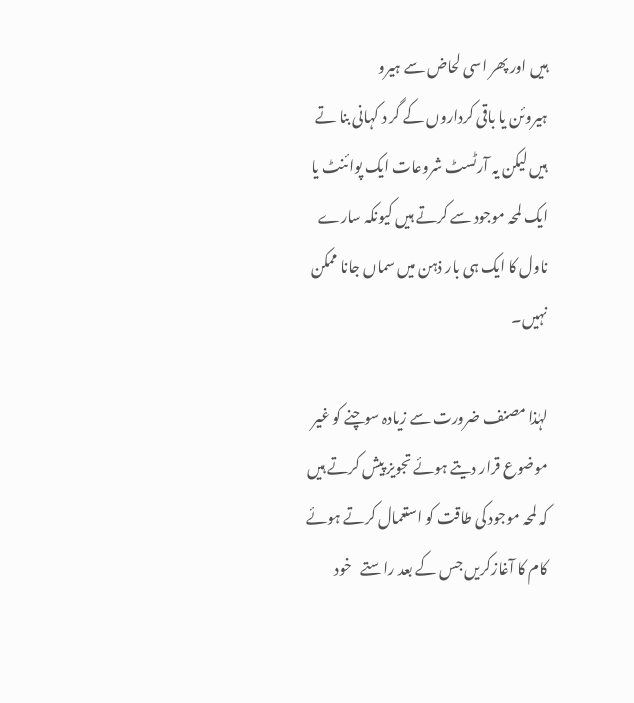ہیں اور پھر اسی لحاض سے ہیرو
ہیروئن یا باقی کرداروں کے گر د کہانی بنا تے ہیں لیکن یہ آرٹسٹ شروعات ایک پوائنٹ یا ایک لمحہ موجود سے کرتے ہیں کیونکہ سارے ناول کا ایک ہی بار ذہن میں سماں جانا ممکن نہیں۔

لہٰذا مصنف ضرورت سے زیادہ سوچنے کو غیر موضوع قرار دیتے ہوئے تجویز پیش کرتے ہیں کہ لمحہ موجود کی طاقت کو استعمال کرتے ہوئے کام کا آغازکریں جس کے بعد راستے   خود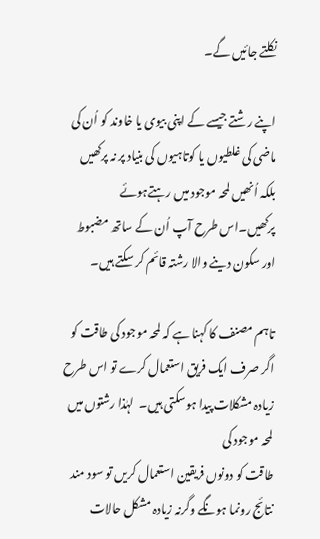نکلتے جائیں گے۔

اپنے رشتے جیسے کے اپنی بیوی یا خاوند کو اُن کی ماضی کی غلطیوں یا کوتاہیوں کی بنیاد پر نہ پرکھیں بلکہ اُنھیں لمحہ موجود میں رہتےہوئے پرکھیں۔اس طرح آپ اُن کے ساتھ مضبوط اور سکون دینے والا رشتہ قائم کر سکتے ہیں۔

تاہم مصنف کا کہنا ہے کہ لمحہ موجود کی طاقت کو اگر صرف ایک فریق استعمال کرے تو اس طرح زیادہ مشکلات پیدا ہوسکتی ہیں۔  لہٰذا رشتوں میں لمحہ موجود کی
طاقت کو دونوں فریقین استعمال کریں تو سود مند نتائج رونما ہونگے وگرنہ زیادہ مشکل حالات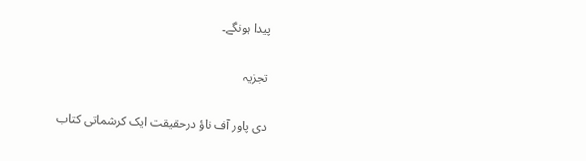پیدا ہونگے۔

تجزیہ

دی پاور آف ناؤ درحقیقت ایک کرشماتی کتاب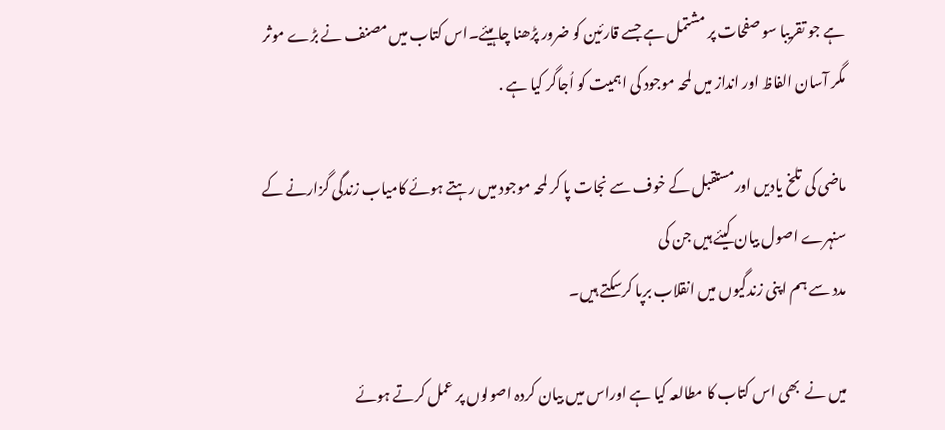ہے جو تقریبا سو صفحات پر مشتمل ہے جسے قارئین کو ضرور پڑھنا چاہیئے۔اس کتاب میں مصنف نے بڑے موثر مگر آسان الفاظ اور انداز میں لمحہ موجود کی اہمیت کو اُجاگر کیا ہے .

ماضی کی تلخ یادیں اورمستقبل کے خوف سے نجات پا کر لمحہ موجود میں رہتے ہوئے کامیاب زندگی گزارنے کے سنہرے اصول بیان کیئے ہیں جن کی
مدد سے ہم اپنی زندگیوں میں انقلاب برپا کرسکتے ہیں۔

میں نے  بھی اس کتاب کا مطالعہ کیا ہے اوراس میں بیان کردہ اصولوں پر عمل کرتے ہوئے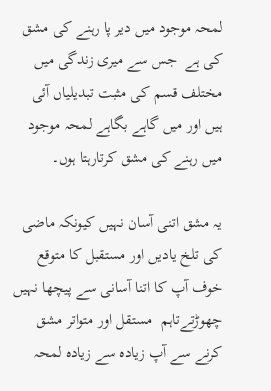لمحہ موجود میں دیر پا رہنے کی مشق کی ہے  جس سے میری زندگی میں  مختلف قسم کی مثبت تبدیلیاں آئی ہیں اور میں گاہے بگاہے لمحہ موجود میں رہنے کی مشق کرتارہتا ہوں۔

یہ مشق اتنی آسان نہیں کیونکہ ماضی کی تلخ یادیں اور مستقبل کا متوقع خوف آپ کا اتنا آسانی سے پیچھا نہیں چھوڑتےتاہم  مستقل اور متواتر مشق کرنے سے آپ زیادہ سے زیادہ لمحہ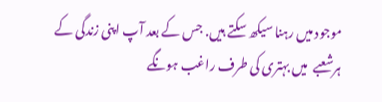موجود میں رہنا سیکھ سکتے ہیں. جس کے بعد آپ اپنی زندگی کے ہرشعبے  میں بہتری کی طرف راغب ہونگے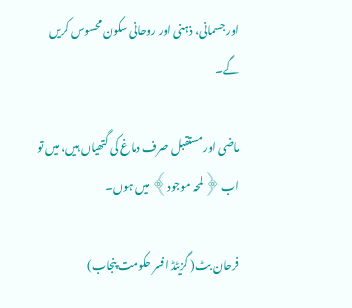اور جسمانی، ذہنی اور روحانی سکون محسوس کریں گے۔

ماضی اور مستقبل صرف دماغ کی گتھیاں ہیں، میں تو اب ﴿لمحہ موجود﴾ میں ہوں۔

فرحان بٹ( گزیٹڈ افسر حکومت پنجاب)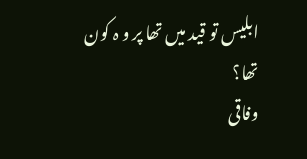ابلیس تو قید میں تھا پر و ہ کون تھا؟
وفاقی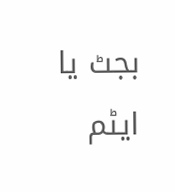بجٹ یا ایٹم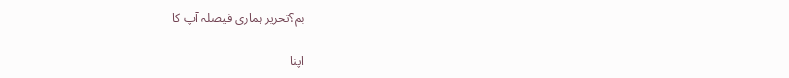بم؟تحریر ہماری فیصلہ آپ کا

اپنا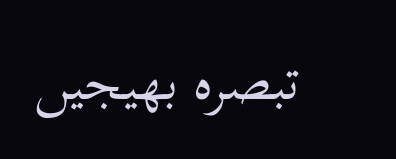تبصرہ بھیجیں